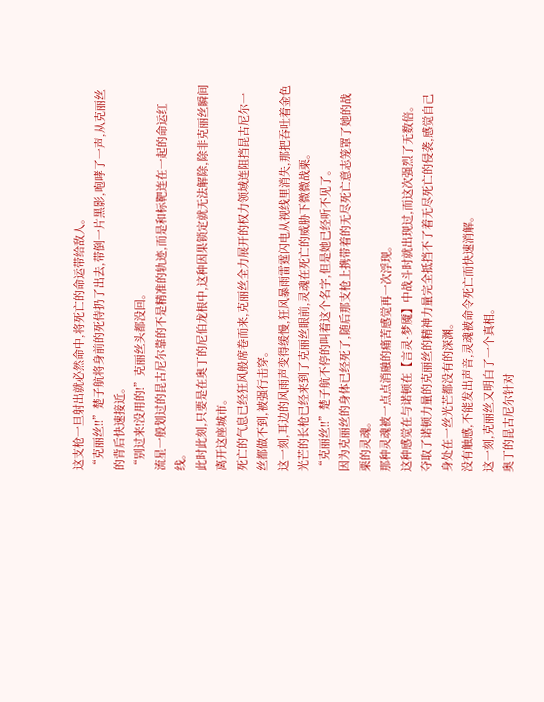这支枪一旦射出就必然命中,将死亡的命运带给敌人。
“克丽丝!!”楚子航将身前的死侍扔了出去,带倒一片黑影,咆哮了一声,从克丽丝的背后快速接近。
“别过来!没用的!”克丽丝头都没回。
流星一般划过的昆古尼尔靠的不是精准的轨迹,而是和标靶连在一起的命运红线。
此时此刻,只要是在奥丁的尼伯龙根中,这种因果锁定就无法解除,除非克丽丝瞬间离开这座城市。
死亡的气息已经狂风般席卷而来,克丽丝全力展开的权力领域连阻挡昆古尼尔一丝都做不到,被强行击穿。
这一刻,耳边的风雨声变得缓慢,狂风暴雨雷霆闪电从视线里消失,那把吞吐着金色光芒的长枪已经来到了克丽丝眼前,灵魂在死亡的威胁下微微战栗。
“克丽丝!!”楚子航不停的叫着这个名字,但是她已经听不见了。
因为克丽丝的身体已经死了,随后那支枪上携带着的无尽死亡意志笼罩了她的战栗的灵魂。
那种灵魂被一点点消融的痛苦感觉再一次浮现。
这种感觉在与诺顿在【言灵·梦魇】中战斗时就出现过,而这次强烈了无数倍。
夺取了诺顿力量的克丽丝的精神力量完全抵挡不了着无尽死亡的侵袭,感觉自己身处在一丝光芒都没有的深渊。
没有触感,不能发出声音,灵魂被命令死亡而快速消解。
这一刻,克丽丝又明白了一个真相。
奥丁的昆古尼尔针对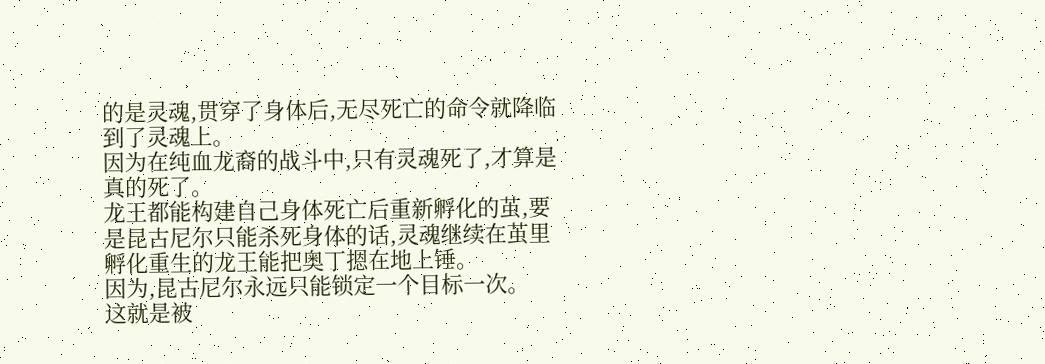的是灵魂,贯穿了身体后,无尽死亡的命令就降临到了灵魂上。
因为在纯血龙裔的战斗中,只有灵魂死了,才算是真的死了。
龙王都能构建自己身体死亡后重新孵化的茧,要是昆古尼尔只能杀死身体的话,灵魂继续在茧里孵化重生的龙王能把奥丁摁在地上锤。
因为,昆古尼尔永远只能锁定一个目标一次。
这就是被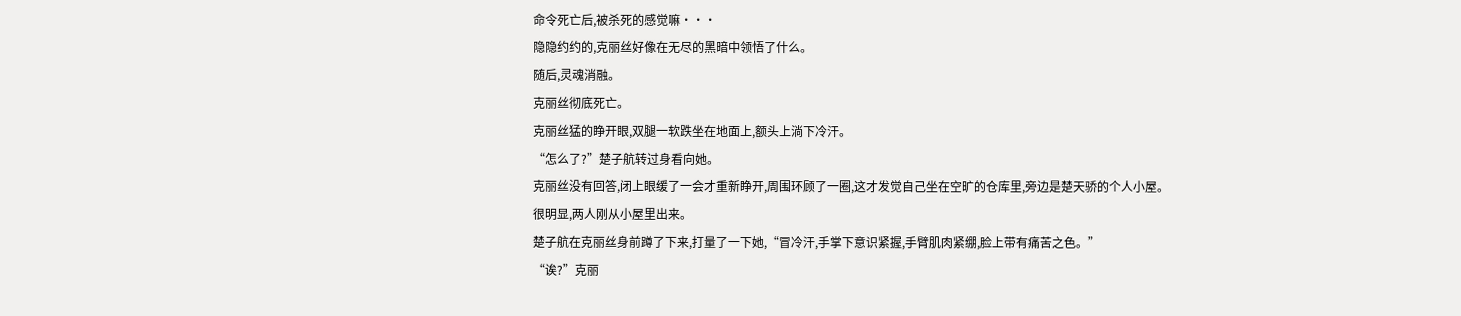命令死亡后,被杀死的感觉嘛···
隐隐约约的,克丽丝好像在无尽的黑暗中领悟了什么。
随后,灵魂消融。
克丽丝彻底死亡。
克丽丝猛的睁开眼,双腿一软跌坐在地面上,额头上淌下冷汗。
“怎么了?”楚子航转过身看向她。
克丽丝没有回答,闭上眼缓了一会才重新睁开,周围环顾了一圈,这才发觉自己坐在空旷的仓库里,旁边是楚天骄的个人小屋。
很明显,两人刚从小屋里出来。
楚子航在克丽丝身前蹲了下来,打量了一下她,“冒冷汗,手掌下意识紧握,手臂肌肉紧绷,脸上带有痛苦之色。”
“诶?”克丽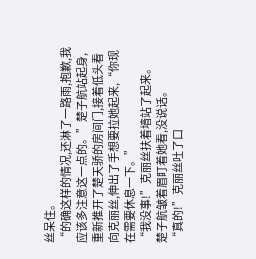丝呆住。
“的确这样的情况,还淋了一路雨,抱歉,我应该多注意这一点的。”楚子航站起身,重新推开了楚天骄的房间门,接着低头看向克丽丝,伸出了手想要拉她起来,“你现在需要休息一下。”
“我没事!”克丽丝扶着墙站了起来。
楚子航皱着眉盯着她看,没说话。
“真的!”克丽丝吐了口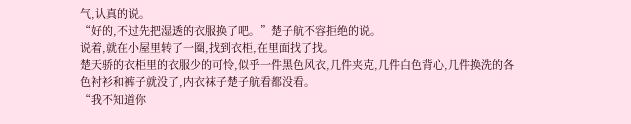气,认真的说。
“好的,不过先把湿透的衣服换了吧。”楚子航不容拒绝的说。
说着,就在小屋里转了一圈,找到衣柜,在里面找了找。
楚天骄的衣柜里的衣服少的可怜,似乎一件黑色风衣,几件夹克,几件白色背心,几件换洗的各色衬衫和裤子就没了,内衣袜子楚子航看都没看。
“我不知道你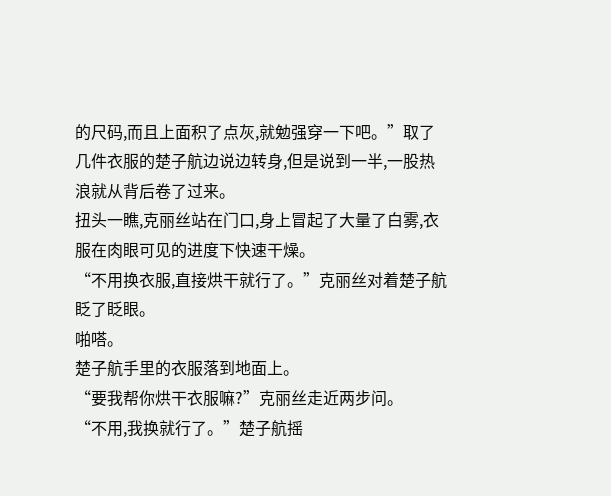的尺码,而且上面积了点灰,就勉强穿一下吧。”取了几件衣服的楚子航边说边转身,但是说到一半,一股热浪就从背后卷了过来。
扭头一瞧,克丽丝站在门口,身上冒起了大量了白雾,衣服在肉眼可见的进度下快速干燥。
“不用换衣服,直接烘干就行了。”克丽丝对着楚子航眨了眨眼。
啪嗒。
楚子航手里的衣服落到地面上。
“要我帮你烘干衣服嘛?”克丽丝走近两步问。
“不用,我换就行了。”楚子航摇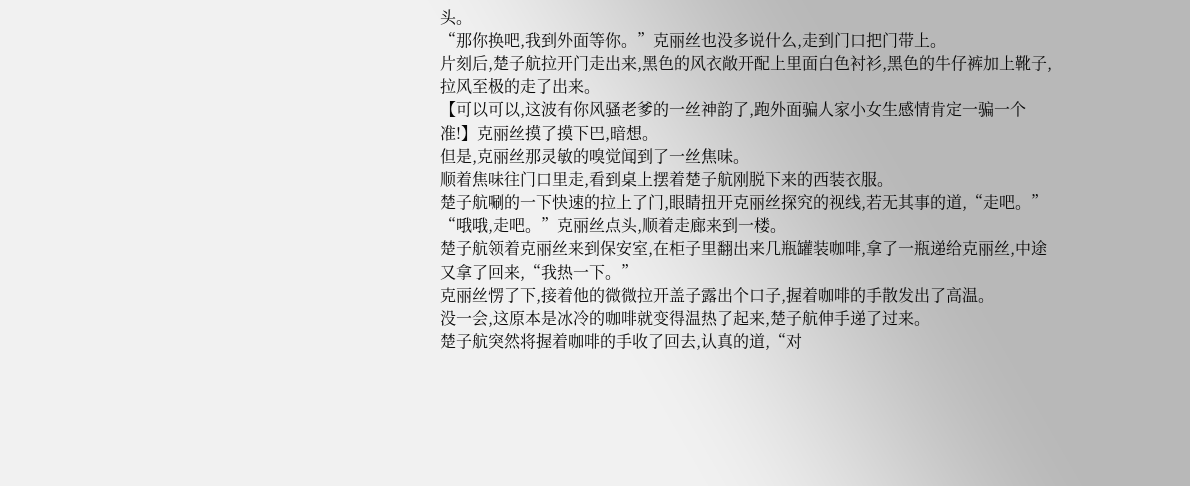头。
“那你换吧,我到外面等你。”克丽丝也没多说什么,走到门口把门带上。
片刻后,楚子航拉开门走出来,黑色的风衣敞开配上里面白色衬衫,黑色的牛仔裤加上靴子,拉风至极的走了出来。
【可以可以,这波有你风骚老爹的一丝神韵了,跑外面骗人家小女生感情肯定一骗一个准!】克丽丝摸了摸下巴,暗想。
但是,克丽丝那灵敏的嗅觉闻到了一丝焦味。
顺着焦味往门口里走,看到桌上摆着楚子航刚脱下来的西装衣服。
楚子航唰的一下快速的拉上了门,眼睛扭开克丽丝探究的视线,若无其事的道,“走吧。”
“哦哦,走吧。”克丽丝点头,顺着走廊来到一楼。
楚子航领着克丽丝来到保安室,在柜子里翻出来几瓶罐装咖啡,拿了一瓶递给克丽丝,中途又拿了回来,“我热一下。”
克丽丝愣了下,接着他的微微拉开盖子露出个口子,握着咖啡的手散发出了高温。
没一会,这原本是冰冷的咖啡就变得温热了起来,楚子航伸手递了过来。
楚子航突然将握着咖啡的手收了回去,认真的道,“对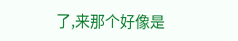了,来那个好像是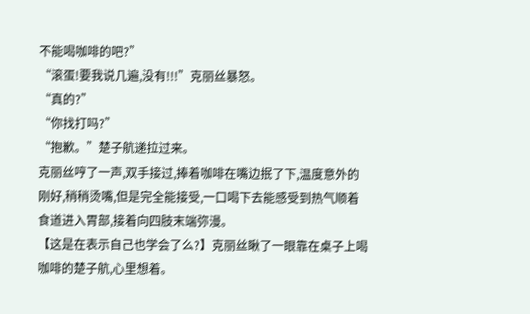不能喝咖啡的吧?”
“滚蛋!要我说几遍,没有!!!”克丽丝暴怒。
“真的?”
“你找打吗?”
“抱歉。”楚子航递拉过来。
克丽丝哼了一声,双手接过,捧着咖啡在嘴边抿了下,温度意外的刚好,稍稍烫嘴,但是完全能接受,一口喝下去能感受到热气顺着食道进入胃部,接着向四肢末端弥漫。
【这是在表示自己也学会了么?】克丽丝瞅了一眼靠在桌子上喝咖啡的楚子航,心里想着。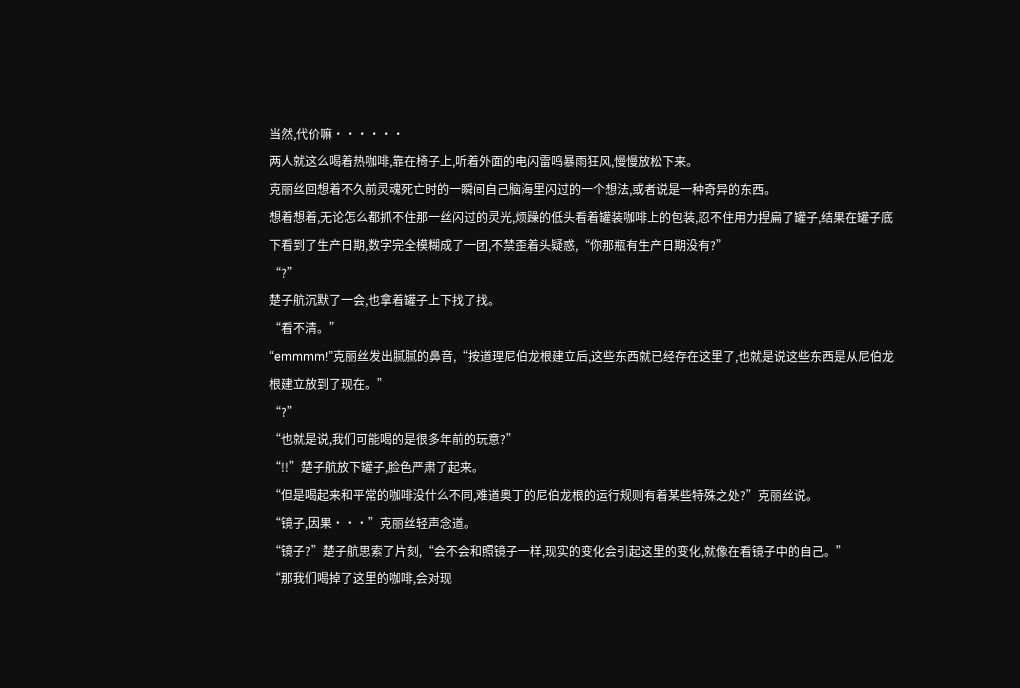当然,代价嘛······
两人就这么喝着热咖啡,靠在椅子上,听着外面的电闪雷鸣暴雨狂风,慢慢放松下来。
克丽丝回想着不久前灵魂死亡时的一瞬间自己脑海里闪过的一个想法,或者说是一种奇异的东西。
想着想着,无论怎么都抓不住那一丝闪过的灵光,烦躁的低头看着罐装咖啡上的包装,忍不住用力捏扁了罐子,结果在罐子底下看到了生产日期,数字完全模糊成了一团,不禁歪着头疑惑,“你那瓶有生产日期没有?”
“?”
楚子航沉默了一会,也拿着罐子上下找了找。
“看不清。”
“emmmm!”克丽丝发出腻腻的鼻音,“按道理尼伯龙根建立后,这些东西就已经存在这里了,也就是说这些东西是从尼伯龙根建立放到了现在。”
“?”
“也就是说,我们可能喝的是很多年前的玩意?”
“!!”楚子航放下罐子,脸色严肃了起来。
“但是喝起来和平常的咖啡没什么不同,难道奥丁的尼伯龙根的运行规则有着某些特殊之处?”克丽丝说。
“镜子,因果···”克丽丝轻声念道。
“镜子?”楚子航思索了片刻,“会不会和照镜子一样,现实的变化会引起这里的变化,就像在看镜子中的自己。”
“那我们喝掉了这里的咖啡,会对现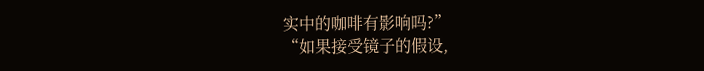实中的咖啡有影响吗?”
“如果接受镜子的假设,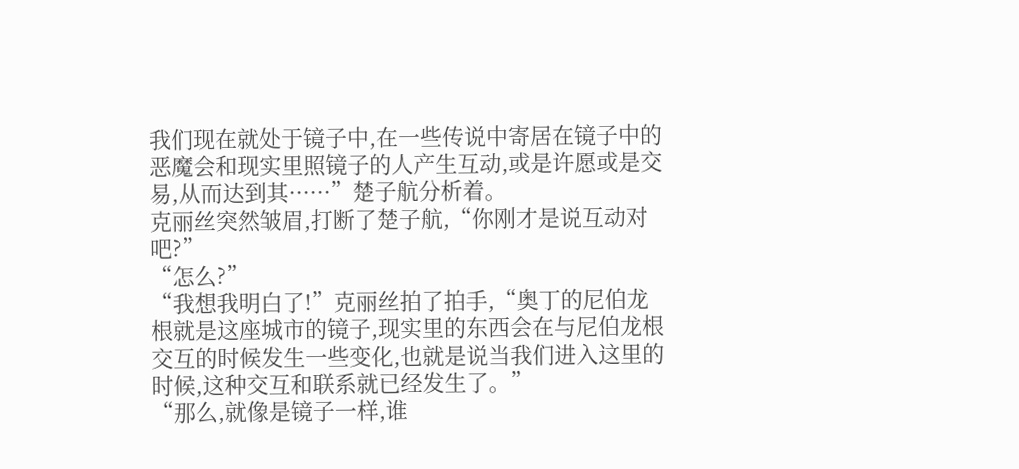我们现在就处于镜子中,在一些传说中寄居在镜子中的恶魔会和现实里照镜子的人产生互动,或是许愿或是交易,从而达到其······”楚子航分析着。
克丽丝突然皱眉,打断了楚子航,“你刚才是说互动对吧?”
“怎么?”
“我想我明白了!”克丽丝拍了拍手,“奥丁的尼伯龙根就是这座城市的镜子,现实里的东西会在与尼伯龙根交互的时候发生一些变化,也就是说当我们进入这里的时候,这种交互和联系就已经发生了。”
“那么,就像是镜子一样,谁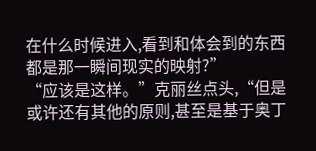在什么时候进入,看到和体会到的东西都是那一瞬间现实的映射?”
“应该是这样。”克丽丝点头,“但是或许还有其他的原则,甚至是基于奥丁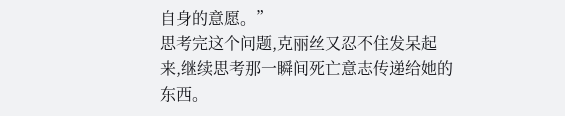自身的意愿。”
思考完这个问题,克丽丝又忍不住发呆起来,继续思考那一瞬间死亡意志传递给她的东西。